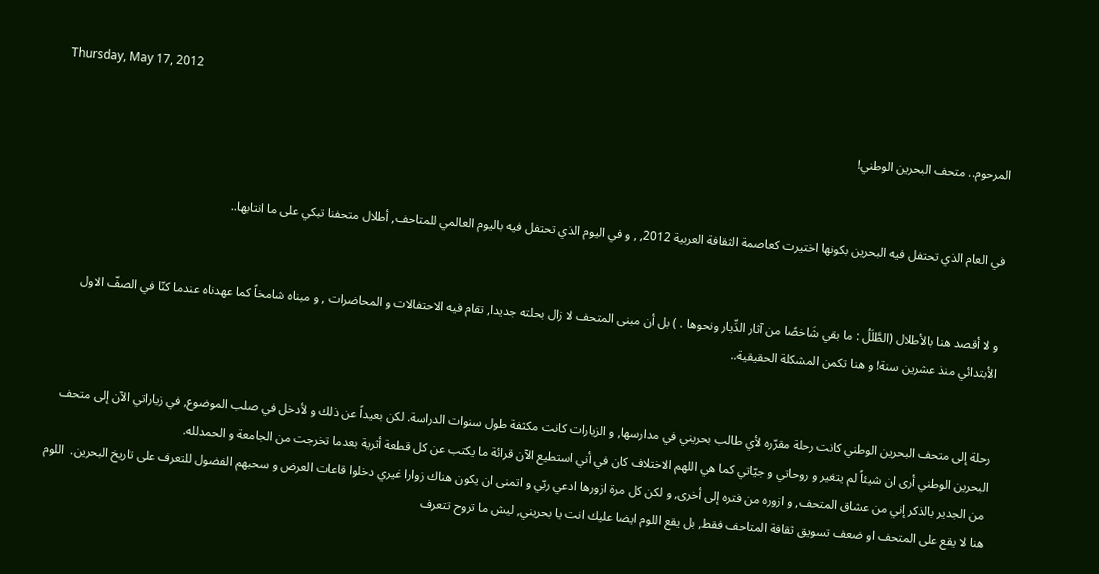Thursday, May 17, 2012

المرحوم.. متحف البحرين الوطني!


في العام الذي تحتفل فيه البحرين بكونها اختيرت كعاصمة الثقافة العربية 2012, , و في اليوم الذي تحتفل فيه باليوم العالمي للمتاحف, أطلال متحفنا تبكي على ما انتابها..


و لا أقصد هنا بالأطلال (الطَّلَلُ : ما بقي شَاخصًا من آثار الدِّيار ونحوها . ) بل أن مبنى المتحف لا زال بحلته جديدا, تقام فيه الاحتفالات و المحاضرات , و مبناه شامخاً كما عهدناه عندما كنّا في الصفّ الاول الأبتدائي منذ عشرين سنة! و هنا تكمن المشكلة الحقيقية..


رحلة إلى متحف البحرين الوطني كانت رحلة مقرّره لأي طالب بحريني في مدارسها, و الزيارات كانت مكثفة طول سنوات الدراسة. لكن بعيداً عن ذلك و لأدخل في صلب الموضوع, في زياراتي الآن إلى متحف البحرين الوطني أرى ان شيئاً لم يتغير و روحاتي و جيّاتي كما هي اللهم الاختلاف كان في أني استطيع الآن قرائة ما يكتب عن كل قطعة أثرية بعدما تخرجت من الجامعة و الحمدلله.
 من الجدير بالذكر إني من عشاق المتحف, و ازوره من فتره إلى أخرى, و لكن كل مرة ازورها ادعي ربّي و اتمنى ان يكون هناك زوارا غيري دخلوا قاعات العرض و سحبهم الفضول للتعرف على تاريخ البحرين.  اللوم هنا لا يقع على المتحف او ضعف تسويق ثقافة المتاحف فقط, بل يقع اللوم ايضا عليك انت يا بحريني, ليش ما تروح تتعرف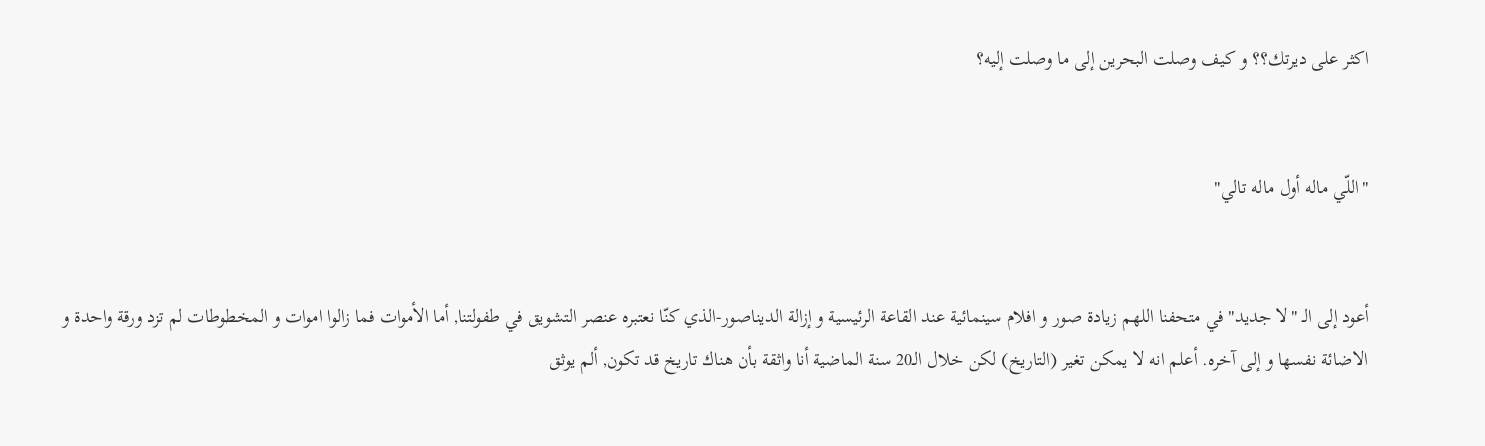اكثر على ديرتك؟؟ و كيف وصلت البحرين إلى ما وصلت إليه؟


"اللّي ماله أول ماله تالي"


أعود إلى الـ "لا جديد" في متحفنا اللهم زيادة صور و افلام سينمائية عند القاعة الرئيسية و إزالة الديناصور-الذي كنّا نعتبره عنصر التشويق في طفولتنا, أما الأموات فما زالوا اموات و المخطوطات لم تزد ورقة واحدة و الاضائة نفسها و إلى آخره. أعلم انه لا يمكن تغير (التاريخ) لكن خلال الـ20 سنة الماضية أنا واثقة بأن هناك تاريخ قد تكون, ألم يوثق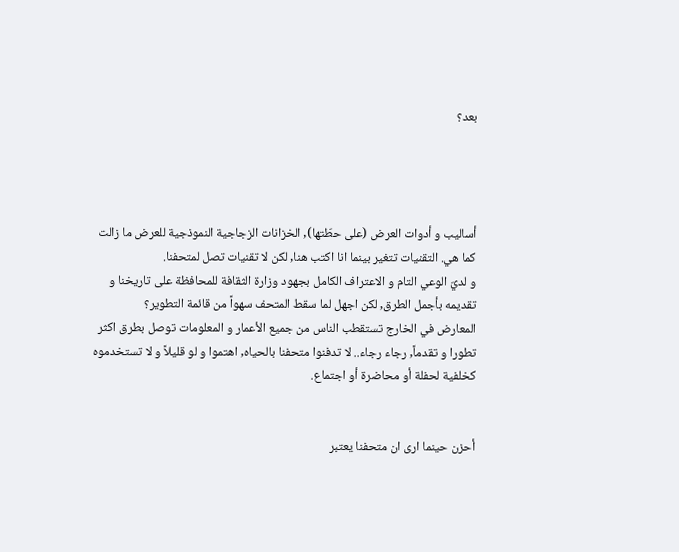بعد؟




أساليب و أدوات العرض (على حطّتها), الخزانات الزجاجية النموذجية للعرض ما زالت كما هي. التقنيات تتغير بينما انا اكتب هنا, لكن لا تقنيات تصل لمتحفنا.
و لديّ الوعي التام و الاعتراف الكامل بجهود وزارة الثقافة للمحافظة على تاريخنا و تقديمه بأجمل الطرق, لكن اجهل لما سقط المتحف سهواً من قائمة التطوير؟
المعارض في الخارج تستقطب الناس من جميع الأعمار و المعلومات توصل بطرق اكثر تطورا و تقدماً, رجاء رجاء.. لا تدفنوا متحفنا بالحياه, اهتموا و لو قليلاً و لا تستخدموه كخلفية لحفلة أو محاضرة أو اجتماع.


أحزن حينما ارى ان متحفنا يعتبر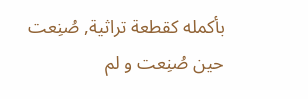بأكمله كقطعة تراثية, صُنِعت حين صُنِعت و لم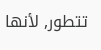تتطور, لأنها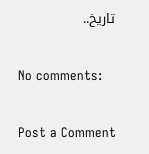تاريخ..

No comments:

Post a Comment